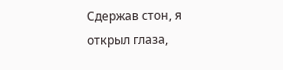Сдержав стон, я открыл глаза,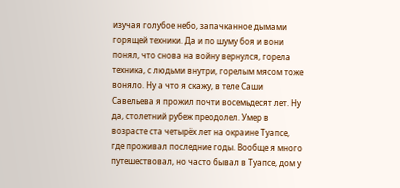изучая голубое небо, запачканное дымами горящей техники. Да и по шуму боя и вони понял, что снова на войну вернулся, горела техника, с людьми внутри, горелым мясом тоже воняло. Ну а что я скажу, в теле Саши Савельева я прожил почти восемьдесят лет. Ну да, столетний рубеж преодолел. Умер в возрасте ста четырёх лет на окраине Туапсе, где проживал последние годы. Вообще я много путешествовал, но часто бывал в Туапсе, дом у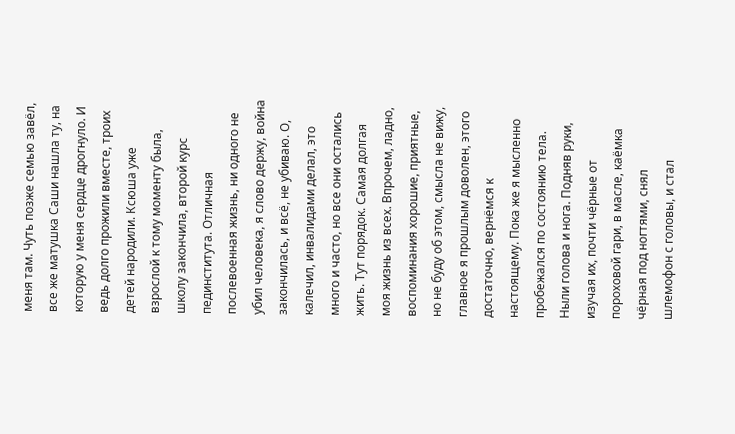меня там. Чуть позже семью завёл, все же матушка Саши нашла ту, на которую у меня сердце дрогнуло. И ведь долго прожили вместе, троих детей народили. Ксюша уже взрослой к тому моменту была, школу закончила, второй курс пединститута. Отличная послевоенная жизнь, ни одного не убил человека, я слово держу, война закончилась, и всё, не убиваю. О, калечил, инвалидами делал, это много и часто, но все они остались жить. Тут порядок. Самая долгая моя жизнь из всех. Впрочем, ладно, воспоминания хорошие, приятные, но не буду об этом, смысла не вижу, главное я прошлым доволен, этого достаточно, вернёмся к настоящему. Пока же я мысленно пробежался по состоянию тела. Ныли голова и нога. Подняв руки, изучая их, почти чёрные от пороховой гари, в масле, каёмка чёрная под ногтями, снял шлемофон с головы, и стал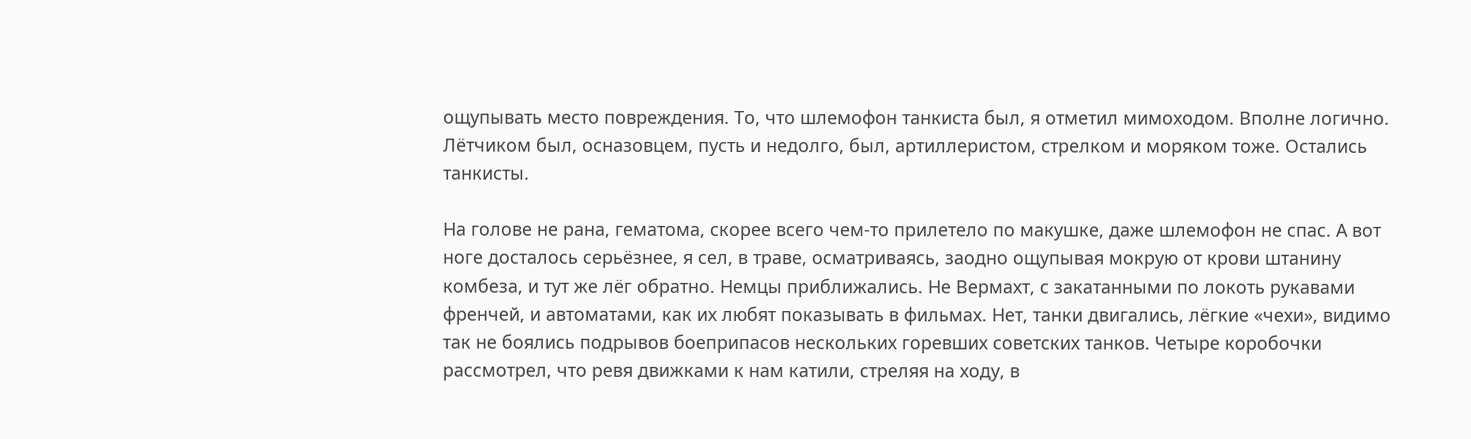ощупывать место повреждения. То, что шлемофон танкиста был, я отметил мимоходом. Вполне логично. Лётчиком был, осназовцем, пусть и недолго, был, артиллеристом, стрелком и моряком тоже. Остались танкисты.

На голове не рана, гематома, скорее всего чем-то прилетело по макушке, даже шлемофон не спас. А вот ноге досталось серьёзнее, я сел, в траве, осматриваясь, заодно ощупывая мокрую от крови штанину комбеза, и тут же лёг обратно. Немцы приближались. Не Вермахт, с закатанными по локоть рукавами френчей, и автоматами, как их любят показывать в фильмах. Нет, танки двигались, лёгкие «чехи», видимо так не боялись подрывов боеприпасов нескольких горевших советских танков. Четыре коробочки рассмотрел, что ревя движками к нам катили, стреляя на ходу, в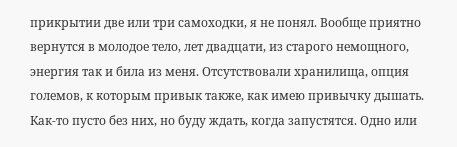прикрытии две или три самоходки, я не понял. Вообще приятно вернутся в молодое тело, лет двадцати, из старого немощного, энергия так и била из меня. Отсутствовали хранилища, опция големов, к которым привык также, как имею привычку дышать. Как-то пусто без них, но буду ждать, когда запустятся. Одно или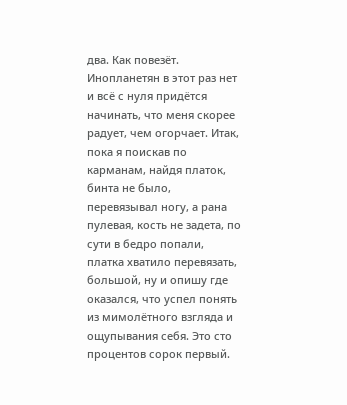два. Как повезёт. Инопланетян в этот раз нет и всё с нуля придётся начинать, что меня скорее радует, чем огорчает. Итак, пока я поискав по карманам, найдя платок, бинта не было, перевязывал ногу, а рана пулевая, кость не задета, по сути в бедро попали, платка хватило перевязать, большой, ну и опишу где оказался, что успел понять из мимолётного взгляда и ощупывания себя. Это сто процентов сорок первый.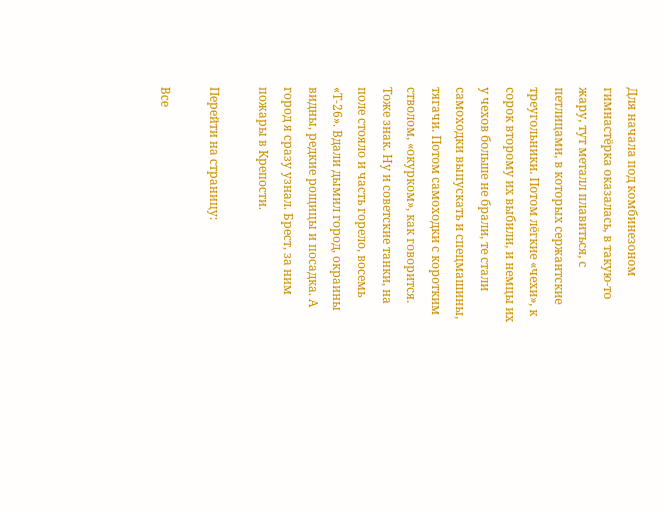Для начала под комбинезоном гимнастёрка оказалась, в такую-то жару, тут металл плавиться, с петлицами, в которых сержантские треугольники. Потом лёгкие «чехи», к сорок второму их выбили, и немцы их у чехов больше не брали, те стали самоходки выпускать и спецмашины, тягачи. Потом самоходки с коротким стволом, «окурком», как говорится. Тоже знак. Ну и советские танки, на поле стояло и часть горело, восемь «Т-26». Вдали дымил город, окраины видны, редкие рощицы и посадка. А город я сразу узнал. Брест, за ним пожары в Крепости.

Перейти на страницу:

Все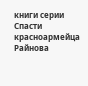книги серии Спасти красноармейца Райнова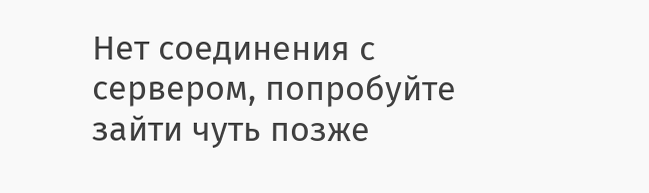Нет соединения с сервером, попробуйте зайти чуть позже